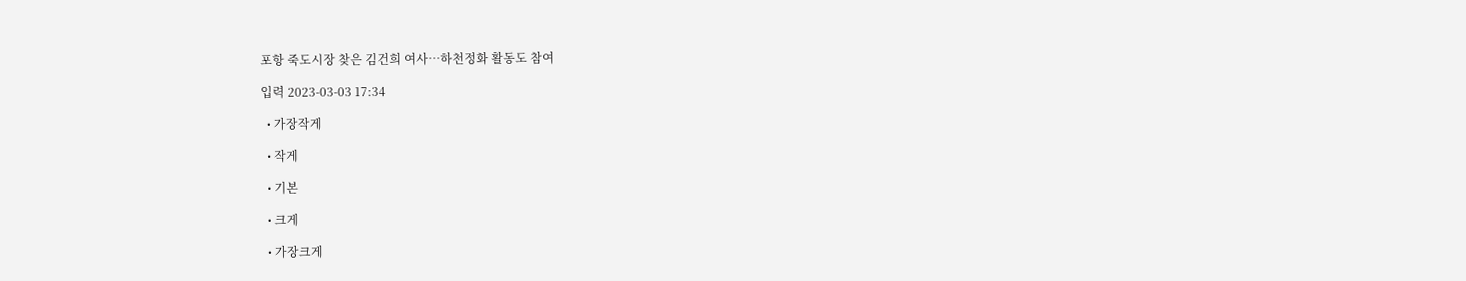포항 죽도시장 찾은 김건희 여사…하천정화 활동도 참여

입력 2023-03-03 17:34

  • 가장작게

  • 작게

  • 기본

  • 크게

  • 가장크게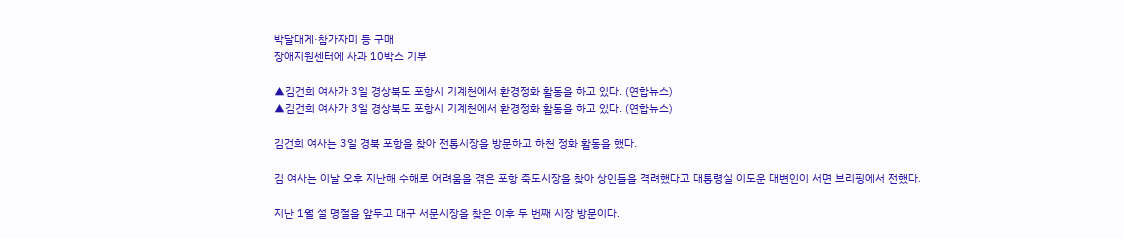박달대게·참가자미 등 구매
장애지원센터에 사과 10박스 기부

▲김건희 여사가 3일 경상북도 포항시 기계천에서 환경정화 활동을 하고 있다. (연합뉴스)
▲김건희 여사가 3일 경상북도 포항시 기계천에서 환경정화 활동을 하고 있다. (연합뉴스)

김건희 여사는 3일 경북 포항을 찾아 전통시장을 방문하고 하천 정화 활동을 했다.

김 여사는 이날 오후 지난해 수해로 어려움을 겪은 포항 죽도시장을 찾아 상인들을 격려했다고 대통령실 이도운 대변인이 서면 브리핑에서 전했다.

지난 1월 설 명절을 앞두고 대구 서문시장을 찾은 이후 두 번째 시장 방문이다.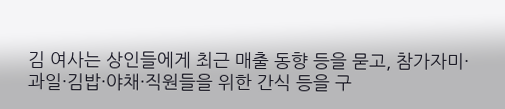김 여사는 상인들에게 최근 매출 동향 등을 묻고, 참가자미·과일·김밥·야채·직원들을 위한 간식 등을 구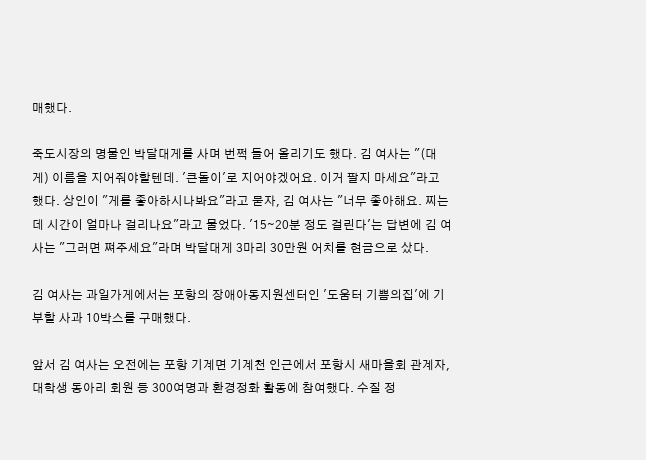매했다.

죽도시장의 명물인 박달대게를 사며 번쩍 들어 올리기도 했다. 김 여사는 "(대게) 이름을 지어줘야할텐데. '큰돌이'로 지어야겠어요. 이거 팔지 마세요"라고 했다. 상인이 "게를 좋아하시나봐요"라고 묻자, 김 여사는 "너무 좋아해요. 찌는 데 시간이 얼마나 걸리나요"라고 물었다. '15∼20분 정도 걸린다'는 답변에 김 여사는 "그러면 쪄주세요"라며 박달대게 3마리 30만원 어치를 현금으로 샀다.

김 여사는 과일가게에서는 포항의 장애아동지원센터인 '도움터 기쁨의집'에 기부할 사과 10박스를 구매했다.

앞서 김 여사는 오전에는 포항 기계면 기계천 인근에서 포항시 새마을회 관계자, 대학생 동아리 회원 등 300여명과 환경정화 활동에 참여했다. 수질 정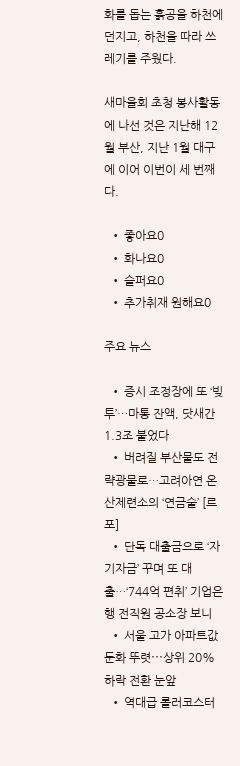화를 돕는 흙공을 하천에 던지고, 하천을 따라 쓰레기를 주웠다.

새마을회 초청 봉사활동에 나선 것은 지난해 12월 부산, 지난 1월 대구에 이어 이번이 세 번째다.

  • 좋아요0
  • 화나요0
  • 슬퍼요0
  • 추가취재 원해요0

주요 뉴스

  • 증시 조정장에 또 ‘빚투’…마통 잔액, 닷새간 1.3조 불었다
  • 버려질 부산물도 전략광물로…고려아연 온산제련소의 ‘연금술’ [르포]
  • 단독 대출금으로 ‘자기자금’ 꾸며 또 대출…‘744억 편취’ 기업은행 전직원 공소장 보니
  • 서울 고가 아파트값 둔화 뚜렷⋯상위 20% 하락 전환 눈앞
  • 역대급 롤러코스터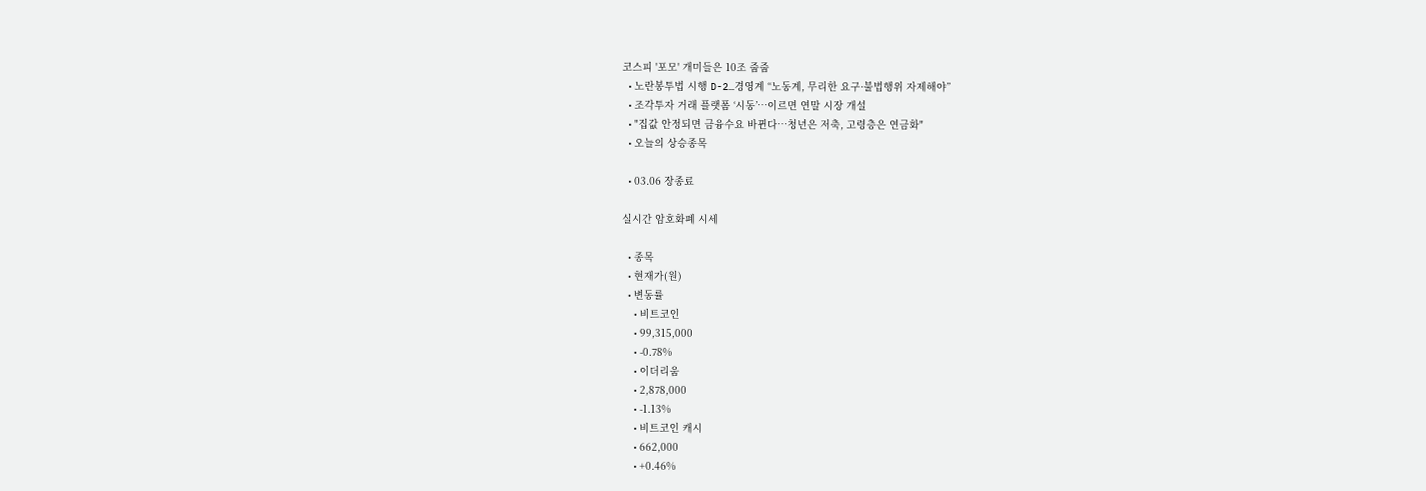코스피 '포모' 개미들은 10조 줍줍
  • 노란봉투법 시행 D-2…경영계 “노동계, 무리한 요구·불법행위 자제해야”
  • 조각투자 거래 플랫폼 ‘시동’…이르면 연말 시장 개설
  • "집값 안정되면 금융수요 바뀐다…청년은 저축, 고령층은 연금화"
  • 오늘의 상승종목

  • 03.06 장종료

실시간 암호화폐 시세

  • 종목
  • 현재가(원)
  • 변동률
    • 비트코인
    • 99,315,000
    • -0.78%
    • 이더리움
    • 2,878,000
    • -1.13%
    • 비트코인 캐시
    • 662,000
    • +0.46%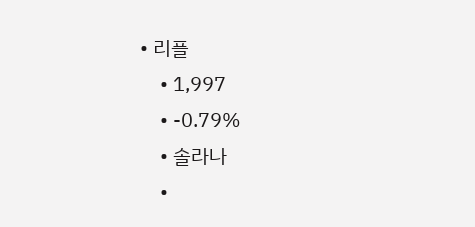• 리플
    • 1,997
    • -0.79%
    • 솔라나
    •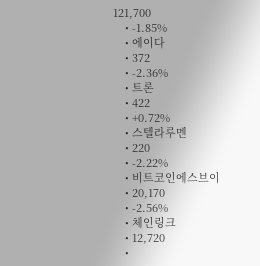121,700
    • -1.85%
    • 에이다
    • 372
    • -2.36%
    • 트론
    • 422
    • +0.72%
    • 스텔라루멘
    • 220
    • -2.22%
    • 비트코인에스브이
    • 20,170
    • -2.56%
    • 체인링크
    • 12,720
    •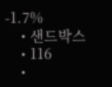-1.7%
    • 샌드박스
    • 116
    •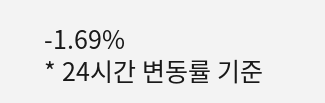-1.69%
* 24시간 변동률 기준